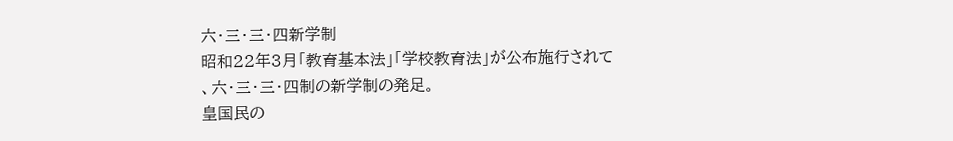六・三・三・四新学制
昭和22年3月「教育基本法」「学校教育法」が公布施行されて
、六・三・三・四制の新学制の発足。
皇国民の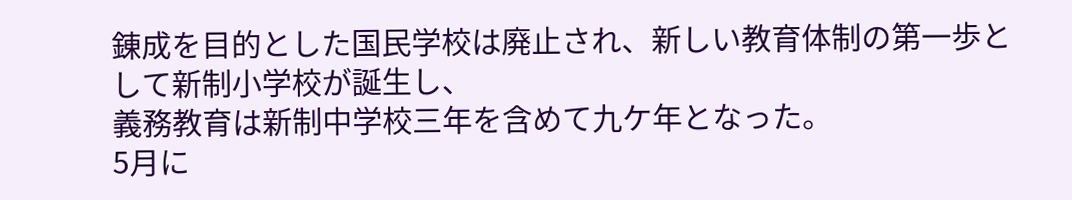錬成を目的とした国民学校は廃止され、新しい教育体制の第一歩として新制小学校が誕生し、
義務教育は新制中学校三年を含めて九ケ年となった。
5月に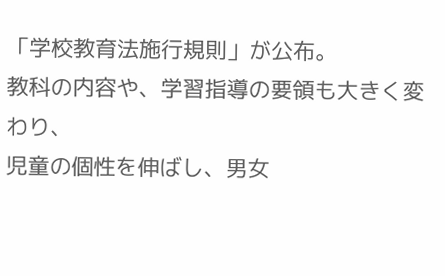「学校教育法施行規則」が公布。
教科の内容や、学習指導の要領も大きく変わり、
児童の個性を伸ばし、男女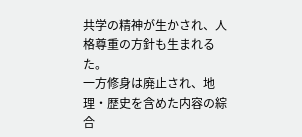共学の精神が生かされ、人格尊重の方針も生まれるた。
一方修身は廃止され、地理・歴史を含めた内容の綜合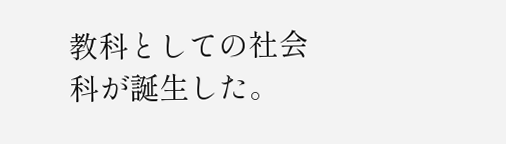教科としての社会科が誕生した。